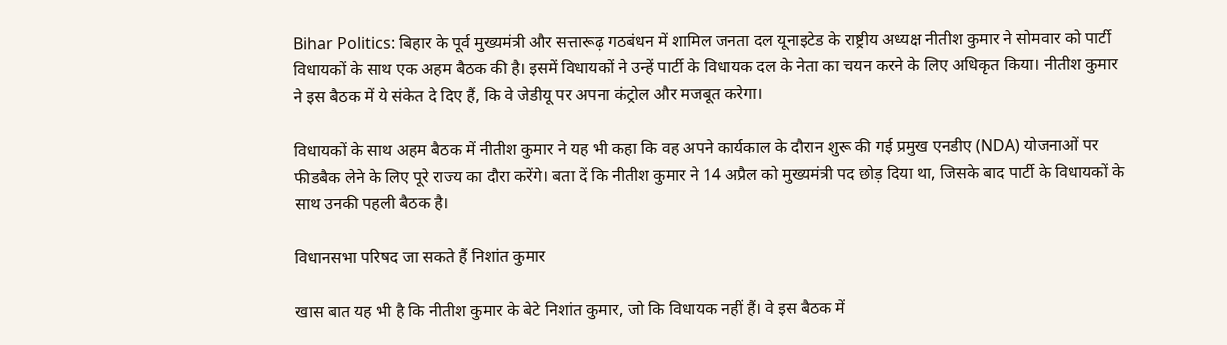Bihar Politics: बिहार के पूर्व मुख्यमंत्री और सत्तारूढ़ गठबंधन में शामिल जनता दल यूनाइटेड के राष्ट्रीय अध्यक्ष नीतीश कुमार ने सोमवार को पार्टी विधायकों के साथ एक अहम बैठक की है। इसमें विधायकों ने उन्हें पार्टी के विधायक दल के नेता का चयन करने के लिए अधिकृत किया। नीतीश कुमार ने इस बैठक में ये संकेत दे दिए हैं, कि वे जेडीयू पर अपना कंट्रोल और मजबूत करेगा।

विधायकों के साथ अहम बैठक में नीतीश कुमार ने यह भी कहा कि वह अपने कार्यकाल के दौरान शुरू की गई प्रमुख एनडीए (NDA) योजनाओं पर फीडबैक लेने के लिए पूरे राज्य का दौरा करेंगे। बता दें कि नीतीश कुमार ने 14 अप्रैल को मुख्यमंत्री पद छोड़ दिया था, जिसके बाद पार्टी के विधायकों के साथ उनकी पहली बैठक है।

विधानसभा परिषद जा सकते हैं निशांत कुमार

खास बात यह भी है कि नीतीश कुमार के बेटे निशांत कुमार, जो कि विधायक नहीं हैं। वे इस बैठक में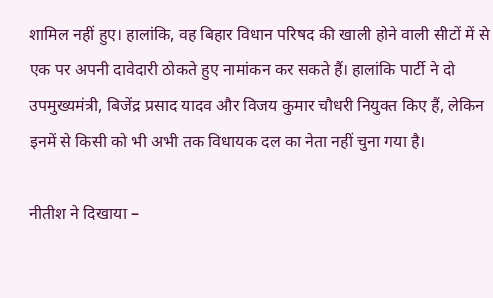शामिल नहीं हुए। हालांकि, वह बिहार विधान परिषद की खाली होने वाली सीटों में से एक पर अपनी दावेदारी ठोकते हुए नामांकन कर सकते हैं। हालांकि पार्टी ने दो उपमुख्यमंत्री, बिजेंद्र प्रसाद यादव और विजय कुमार चौधरी नियुक्त किए हैं, लेकिन इनमें से किसी को भी अभी तक विधायक दल का नेता नहीं चुना गया है।

नीतीश ने दिखाया –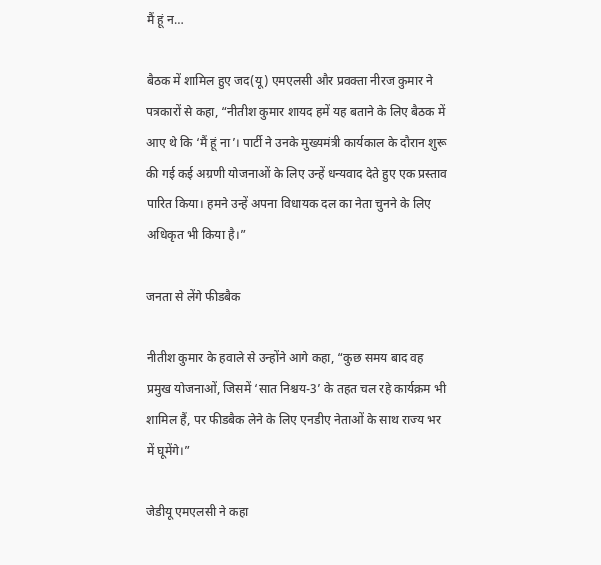मैं हूं न…

बैठक में शामिल हुए जद(यू) एमएलसी और प्रवक्ता नीरज कुमार ने पत्रकारों से कहा, “नीतीश कुमार शायद हमें यह बताने के लिए बैठक में आए थे कि ‘मैं हूं ना’। पार्टी ने उनके मुख्यमंत्री कार्यकाल के दौरान शुरू की गई कई अग्रणी योजनाओं के लिए उन्हें धन्यवाद देते हुए एक प्रस्ताव पारित किया। हमने उन्हें अपना विधायक दल का नेता चुनने के लिए अधिकृत भी किया है।”

जनता से लेंगे फीडबैक

नीतीश कुमार के हवाले से उन्होंने आगे कहा, “कुछ समय बाद वह प्रमुख योजनाओं, जिसमें ‘सात निश्चय-3’ के तहत चल रहे कार्यक्रम भी शामिल हैं, पर फीडबैक लेने के लिए एनडीए नेताओं के साथ राज्य भर में घूमेंगे।”

जेडीयू एमएलसी ने कहा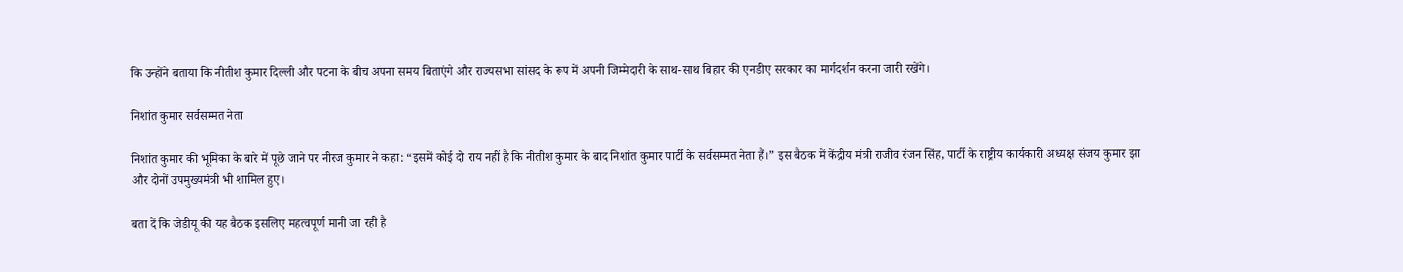कि उन्होंने बताया कि नीतीश कुमार दिल्ली और पटना के बीच अपना समय बिताएंगे और राज्यसभा सांसद के रूप में अपनी जिम्मेदारी के साथ-साथ बिहार की एनडीए सरकार का मार्गदर्शन करना जारी रखेंगे।

निशांत कुमार सर्वसम्मत नेता

निशांत कुमार की भूमिका के बारे में पूछे जाने पर नीरज कुमार ने कहा: “इसमें कोई दो राय नहीं है कि नीतीश कुमार के बाद निशांत कुमार पार्टी के सर्वसम्मत नेता हैं।” इस बैठक में केंद्रीय मंत्री राजीव रंजन सिंह, पार्टी के राष्ट्रीय कार्यकारी अध्यक्ष संजय कुमार झा और दोनों उपमुख्यमंत्री भी शामिल हुए।

बता दें कि जेडीयू की यह बैठक इसलिए महत्वपूर्ण मानी जा रही है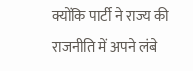क्योंकि पार्टी ने राज्य की राजनीति में अपने लंबे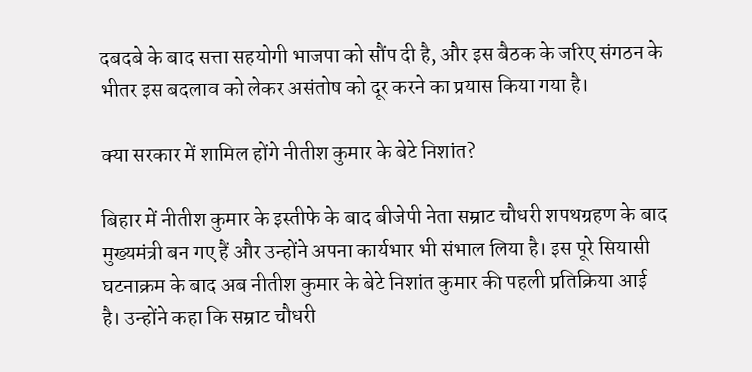दबदबे के बाद सत्ता सहयोगी भाजपा को सौंप दी है, और इस बैठक के जरिए संगठन के भीतर इस बदलाव को लेकर असंतोष को दूर करने का प्रयास किया गया है।

क्या सरकार में शामिल होंगे नीतीश कुमार के बेटे निशांत?

बिहार में नीतीश कुमार के इस्तीफे के बाद बीजेपी नेता सम्राट चौधरी शपथग्रहण के बाद मुख्यमंत्री बन गए हैं और उन्होंने अपना कार्यभार भी संभाल लिया है। इस पूरे सियासी घटनाक्रम के बाद अब नीतीश कुमार के बेटे निशांत कुमार की पहली प्रतिक्रिया आई है। उन्होंने कहा कि सम्राट चौधरी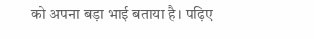को अपना बड़ा भाई बताया है। पढ़िए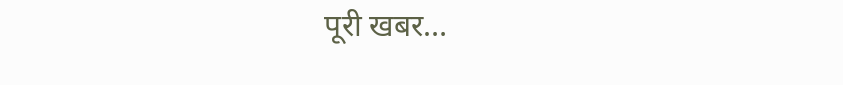पूरी खबर…